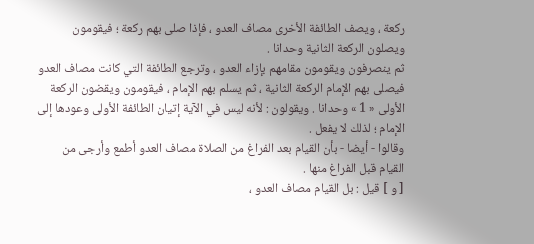ركعة ، ويصف الطائفة الأخرى مصاف العدو ، فإذا صلى بهم ركعة ؛ فيقومون ويصلون الركعة الثانية وحدانا .
ثم ينصرفون ويقومون مقامهم بإزاء العدو ، وترجع الطائفة التي كانت مصاف العدو فيصلى بهم الإمام الركعة الثانية ، ثم يسلم بهم الإمام ، فيقومون ويقضون الركعة الأولى « 1 » وحدانا . ويقولون : لأنه ليس في الآية إتيان الطائفة الأولى وعودها إلى الإمام ؛ لذلك لا يفعل .
وقالوا - أيضا - بأن القيام بعد الفراغ من الصلاة مصاف العدو أطمع وأرجى من القيام قبل الفراغ منها .
[ و ] قيل : بل القيام مصاف العدو ،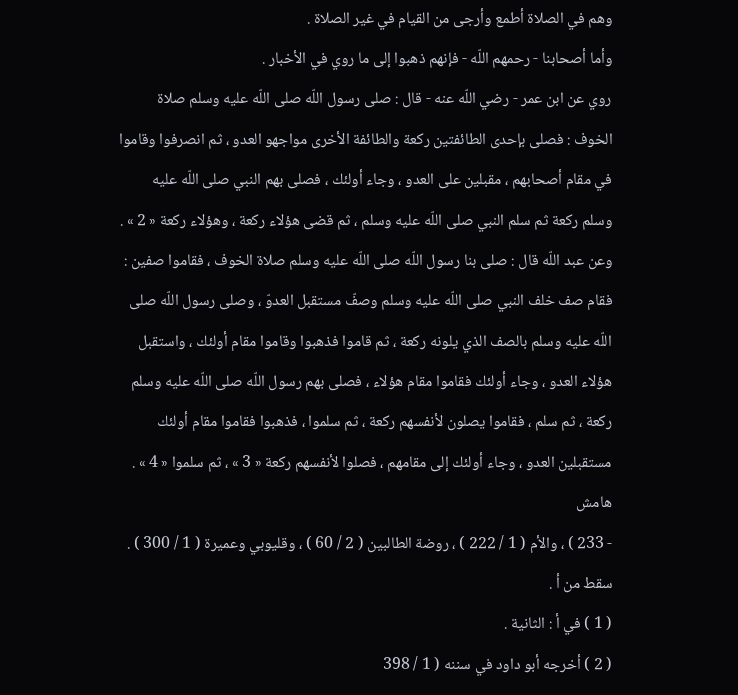وهم في الصلاة أطمع وأرجى من القيام في غير الصلاة .
وأما أصحابنا - رحمهم اللّه - فإنهم ذهبوا إلى ما روي في الأخبار .
روي عن ابن عمر - رضي اللّه عنه - قال : صلى رسول اللّه صلى اللّه عليه وسلم صلاة الخوف : فصلى بإحدى الطائفتين ركعة والطائفة الأخرى مواجهو العدو ، ثم انصرفوا وقاموا في مقام أصحابهم ، مقبلين على العدو ، وجاء أولئك ، فصلى بهم النبي صلى اللّه عليه وسلم ركعة ثم سلم النبي صلى اللّه عليه وسلم ، ثم قضى هؤلاء ركعة ، وهؤلاء ركعة « 2 » .
وعن عبد اللّه قال : صلى بنا رسول اللّه صلى اللّه عليه وسلم صلاة الخوف ، فقاموا صفين : فقام صف خلف النبي صلى اللّه عليه وسلم وصفّ مستقبل العدوّ ، وصلى رسول اللّه صلى اللّه عليه وسلم بالصف الذي يلونه ركعة ، ثم قاموا فذهبوا وقاموا مقام أولئك ، واستقبل هؤلاء العدو ، وجاء أولئك فقاموا مقام هؤلاء ، فصلى بهم رسول اللّه صلى اللّه عليه وسلم ركعة ، ثم سلم ، فقاموا يصلون لأنفسهم ركعة ، ثم سلموا ، فذهبوا فقاموا مقام أولئك مستقبلين العدو ، وجاء أولئك إلى مقامهم ، فصلوا لأنفسهم ركعة « 3 » ، ثم سلموا « 4 » .
هامش
- 233 ) ، والأم ( 1 / 222 ) ، روضة الطالبين ( 2 / 60 ) ، وقليوبي وعميرة ( 1 / 300 ) .
سقط من أ .
( 1 ) في أ : الثانية .
( 2 ) أخرجه أبو داود في سننه ( 1 / 398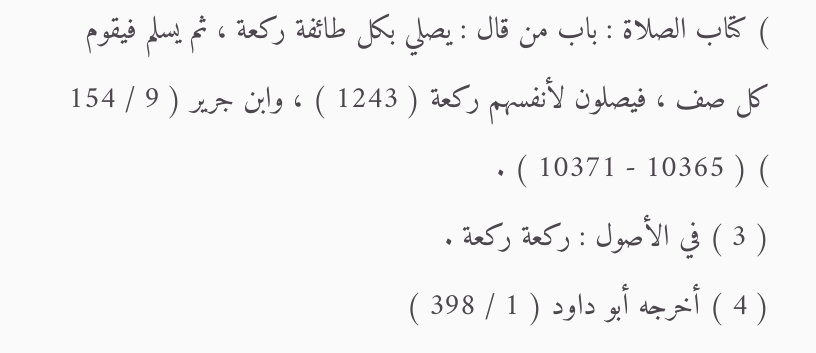) كتاب الصلاة : باب من قال : يصلي بكل طائفة ركعة ، ثم يسلم فيقوم كل صف ، فيصلون لأنفسهم ركعة ( 1243 ) ، وابن جرير ( 9 / 154 ) ( 10365 - 10371 ) .
( 3 ) في الأصول : ركعة ركعة .
( 4 ) أخرجه أبو داود ( 1 / 398 )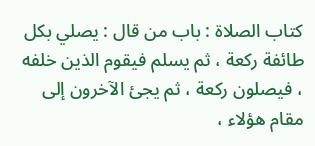كتاب الصلاة : باب من قال : يصلي بكل طائفة ركعة ، ثم يسلم فيقوم الذين خلفه ، فيصلون ركعة ، ثم يجئ الآخرون إلى مقام هؤلاء ،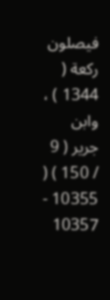فيصلون ركعة ( 1344 ) ، وابن جرير ( 9 / 150 ) ( 10355 - 10357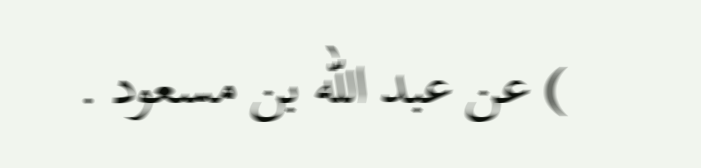) عن عبد اللّه بن مسعود .